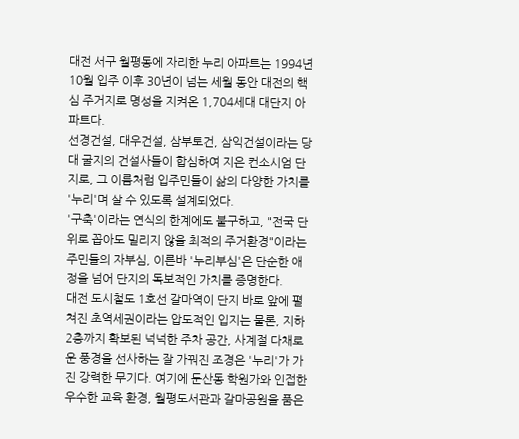대전 서구 월평동에 자리한 누리 아파트는 1994년 10월 입주 이후 30년이 넘는 세월 동안 대전의 핵심 주거지로 명성을 지켜온 1,704세대 대단지 아파트다.
선경건설, 대우건설, 삼부토건, 삼익건설이라는 당대 굴지의 건설사들이 합심하여 지은 컨소시엄 단지로, 그 이름처럼 입주민들이 삶의 다양한 가치를 '누리'며 살 수 있도록 설계되었다.
'구축'이라는 연식의 한계에도 불구하고, "전국 단위로 꼽아도 밀리지 않을 최적의 주거환경"이라는 주민들의 자부심, 이른바 '누리부심'은 단순한 애정을 넘어 단지의 독보적인 가치를 증명한다.
대전 도시철도 1호선 갈마역이 단지 바로 앞에 펼쳐진 초역세권이라는 압도적인 입지는 물론, 지하 2층까지 확보된 넉넉한 주차 공간, 사계절 다채로운 풍경을 선사하는 잘 가꿔진 조경은 '누리'가 가진 강력한 무기다. 여기에 둔산동 학원가와 인접한 우수한 교육 환경, 월평도서관과 갈마공원을 품은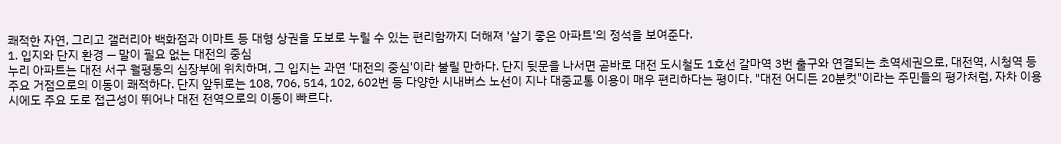쾌적한 자연, 그리고 갤러리아 백화점과 이마트 등 대형 상권을 도보로 누릴 수 있는 편리함까지 더해져 '살기 좋은 아파트'의 정석을 보여준다.
1. 입지와 단지 환경 — 말이 필요 없는 대전의 중심
누리 아파트는 대전 서구 월평동의 심장부에 위치하며, 그 입지는 과연 '대전의 중심'이라 불릴 만하다. 단지 뒷문을 나서면 곧바로 대전 도시철도 1호선 갈마역 3번 출구와 연결되는 초역세권으로, 대전역, 시청역 등 주요 거점으로의 이동이 쾌적하다. 단지 앞뒤로는 108, 706, 514, 102, 602번 등 다양한 시내버스 노선이 지나 대중교통 이용이 매우 편리하다는 평이다. "대전 어디든 20분컷"이라는 주민들의 평가처럼, 자차 이용 시에도 주요 도로 접근성이 뛰어나 대전 전역으로의 이동이 빠르다.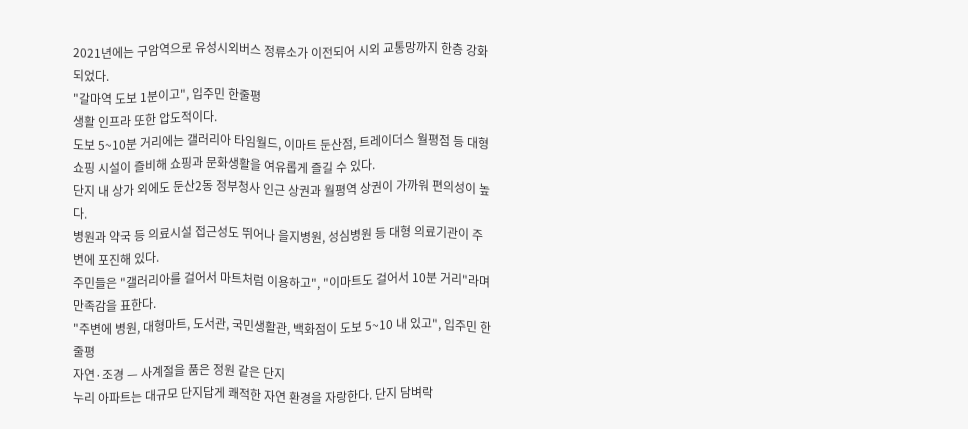2021년에는 구암역으로 유성시외버스 정류소가 이전되어 시외 교통망까지 한층 강화되었다.
"갈마역 도보 1분이고", 입주민 한줄평
생활 인프라 또한 압도적이다.
도보 5~10분 거리에는 갤러리아 타임월드, 이마트 둔산점, 트레이더스 월평점 등 대형 쇼핑 시설이 즐비해 쇼핑과 문화생활을 여유롭게 즐길 수 있다.
단지 내 상가 외에도 둔산2동 정부청사 인근 상권과 월평역 상권이 가까워 편의성이 높다.
병원과 약국 등 의료시설 접근성도 뛰어나 을지병원, 성심병원 등 대형 의료기관이 주변에 포진해 있다.
주민들은 "갤러리아를 걸어서 마트처럼 이용하고", "이마트도 걸어서 10분 거리"라며 만족감을 표한다.
"주변에 병원, 대형마트, 도서관, 국민생활관, 백화점이 도보 5~10 내 있고", 입주민 한줄평
자연·조경 — 사계절을 품은 정원 같은 단지
누리 아파트는 대규모 단지답게 쾌적한 자연 환경을 자랑한다. 단지 담벼락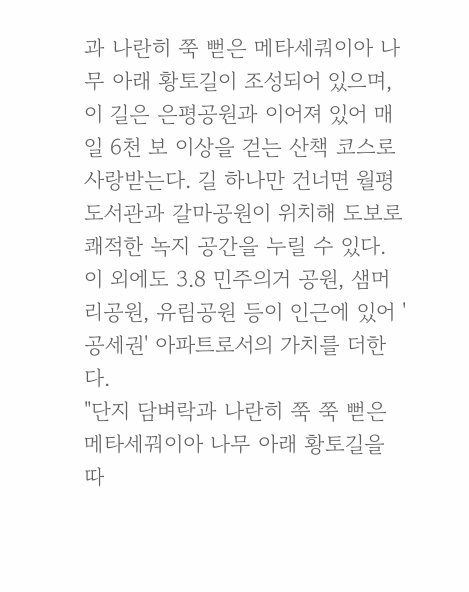과 나란히 쭉 뻗은 메타세쿼이아 나무 아래 황토길이 조성되어 있으며, 이 길은 은평공원과 이어져 있어 매일 6천 보 이상을 걷는 산책 코스로 사랑받는다. 길 하나만 건너면 월평도서관과 갈마공원이 위치해 도보로 쾌적한 녹지 공간을 누릴 수 있다. 이 외에도 3.8 민주의거 공원, 샘머리공원, 유림공원 등이 인근에 있어 '공세권' 아파트로서의 가치를 더한다.
"단지 담벼락과 나란히 쭉 쭉 뻗은 메타세꿔이아 나무 아래 황토길을 따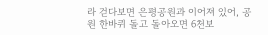라 걷다보면 은평공원과 이어져 있어, 공원 한바퀴 돌고 돌아오면 6천보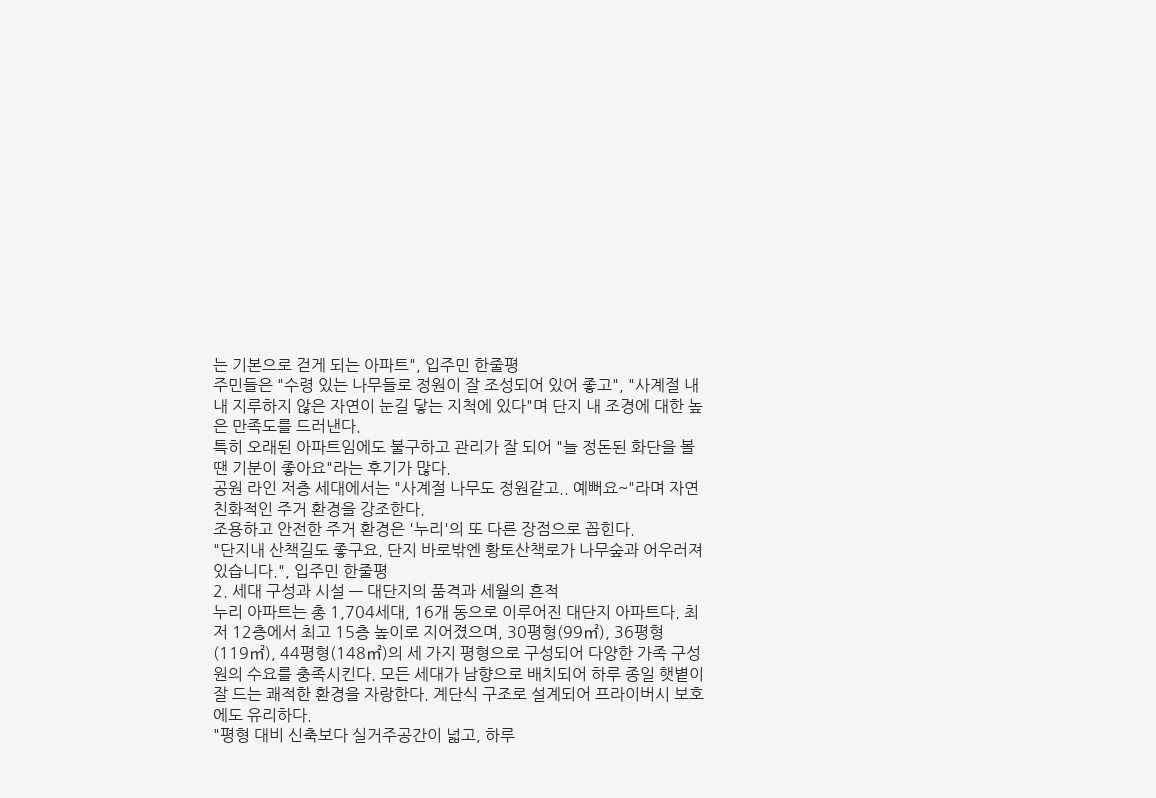는 기본으로 걷게 되는 아파트", 입주민 한줄평
주민들은 "수령 있는 나무들로 정원이 잘 조성되어 있어 좋고", "사계절 내내 지루하지 않은 자연이 눈길 닿는 지척에 있다"며 단지 내 조경에 대한 높은 만족도를 드러낸다.
특히 오래된 아파트임에도 불구하고 관리가 잘 되어 "늘 정돈된 화단을 볼 땐 기분이 좋아요"라는 후기가 많다.
공원 라인 저층 세대에서는 "사계절 나무도 정원같고.. 예뻐요~"라며 자연 친화적인 주거 환경을 강조한다.
조용하고 안전한 주거 환경은 '누리'의 또 다른 장점으로 꼽힌다.
"단지내 산책길도 좋구요. 단지 바로밖엔 황토산책로가 나무숲과 어우러져 있습니다.", 입주민 한줄평
2. 세대 구성과 시설 — 대단지의 품격과 세월의 흔적
누리 아파트는 총 1,704세대, 16개 동으로 이루어진 대단지 아파트다. 최저 12층에서 최고 15층 높이로 지어졌으며, 30평형(99㎡), 36평형(119㎡), 44평형(148㎡)의 세 가지 평형으로 구성되어 다양한 가족 구성원의 수요를 충족시킨다. 모든 세대가 남향으로 배치되어 하루 종일 햇볕이 잘 드는 쾌적한 환경을 자랑한다. 계단식 구조로 설계되어 프라이버시 보호에도 유리하다.
"평형 대비 신축보다 실거주공간이 넓고, 하루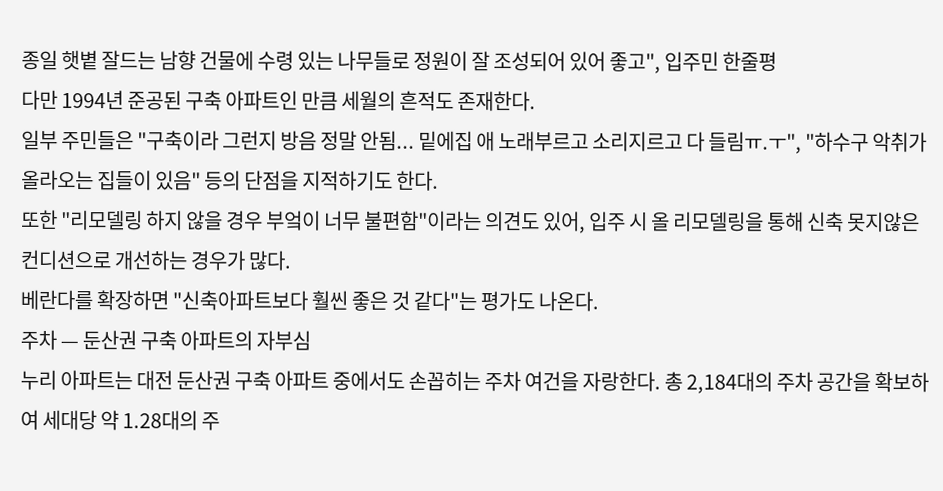종일 햇볕 잘드는 남향 건물에 수령 있는 나무들로 정원이 잘 조성되어 있어 좋고", 입주민 한줄평
다만 1994년 준공된 구축 아파트인 만큼 세월의 흔적도 존재한다.
일부 주민들은 "구축이라 그런지 방음 정말 안됨... 밑에집 애 노래부르고 소리지르고 다 들림ㅠ.ㅜ", "하수구 악취가 올라오는 집들이 있음" 등의 단점을 지적하기도 한다.
또한 "리모델링 하지 않을 경우 부엌이 너무 불편함"이라는 의견도 있어, 입주 시 올 리모델링을 통해 신축 못지않은 컨디션으로 개선하는 경우가 많다.
베란다를 확장하면 "신축아파트보다 훨씬 좋은 것 같다"는 평가도 나온다.
주차 — 둔산권 구축 아파트의 자부심
누리 아파트는 대전 둔산권 구축 아파트 중에서도 손꼽히는 주차 여건을 자랑한다. 총 2,184대의 주차 공간을 확보하여 세대당 약 1.28대의 주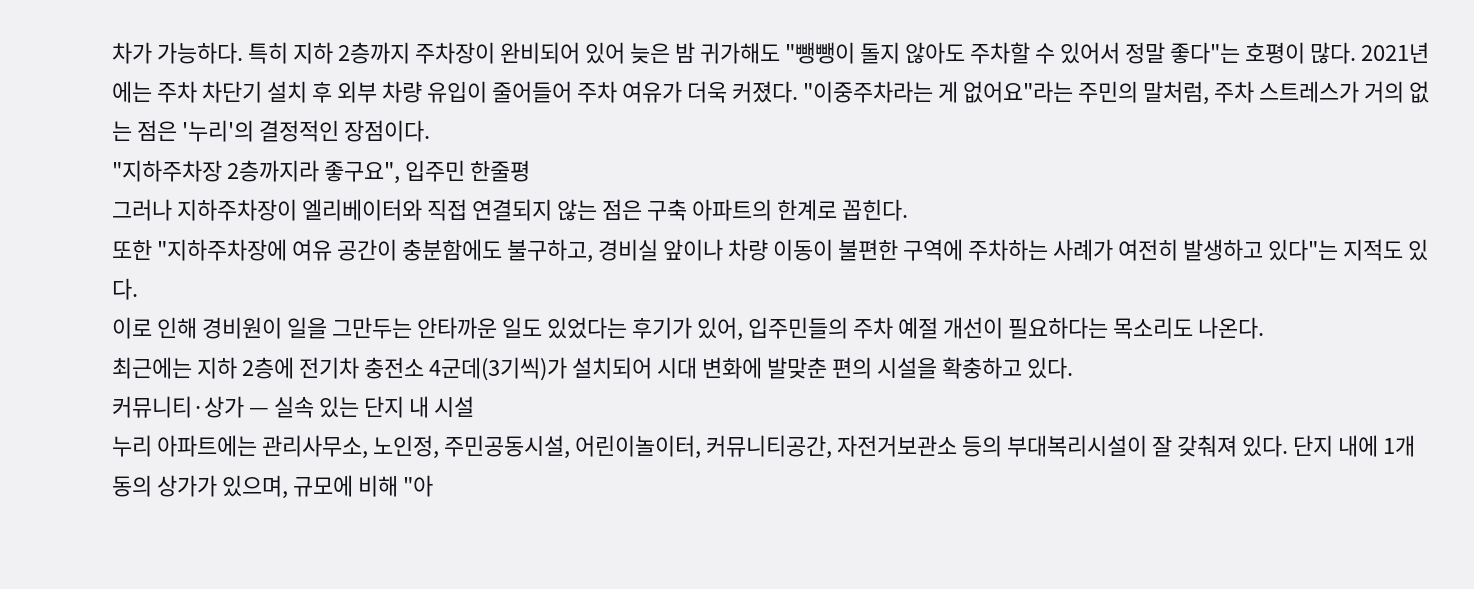차가 가능하다. 특히 지하 2층까지 주차장이 완비되어 있어 늦은 밤 귀가해도 "뺑뺑이 돌지 않아도 주차할 수 있어서 정말 좋다"는 호평이 많다. 2021년에는 주차 차단기 설치 후 외부 차량 유입이 줄어들어 주차 여유가 더욱 커졌다. "이중주차라는 게 없어요"라는 주민의 말처럼, 주차 스트레스가 거의 없는 점은 '누리'의 결정적인 장점이다.
"지하주차장 2층까지라 좋구요", 입주민 한줄평
그러나 지하주차장이 엘리베이터와 직접 연결되지 않는 점은 구축 아파트의 한계로 꼽힌다.
또한 "지하주차장에 여유 공간이 충분함에도 불구하고, 경비실 앞이나 차량 이동이 불편한 구역에 주차하는 사례가 여전히 발생하고 있다"는 지적도 있다.
이로 인해 경비원이 일을 그만두는 안타까운 일도 있었다는 후기가 있어, 입주민들의 주차 예절 개선이 필요하다는 목소리도 나온다.
최근에는 지하 2층에 전기차 충전소 4군데(3기씩)가 설치되어 시대 변화에 발맞춘 편의 시설을 확충하고 있다.
커뮤니티·상가 — 실속 있는 단지 내 시설
누리 아파트에는 관리사무소, 노인정, 주민공동시설, 어린이놀이터, 커뮤니티공간, 자전거보관소 등의 부대복리시설이 잘 갖춰져 있다. 단지 내에 1개 동의 상가가 있으며, 규모에 비해 "아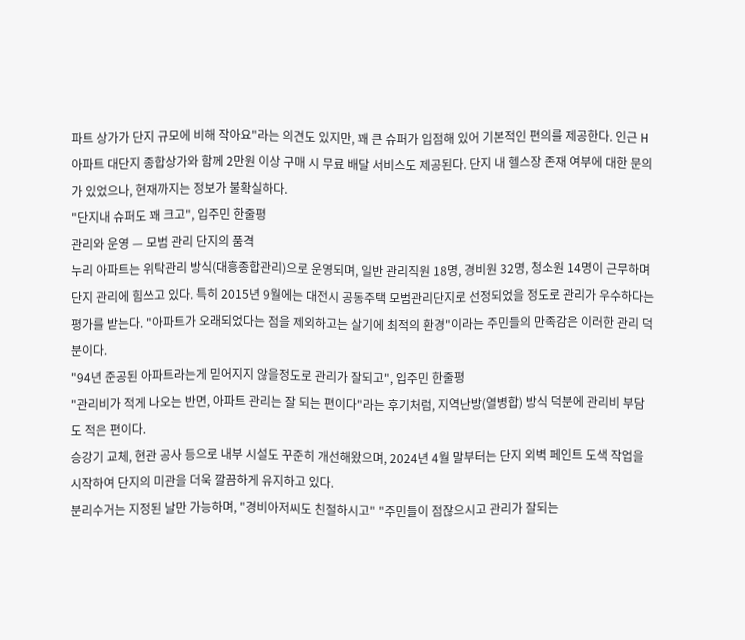파트 상가가 단지 규모에 비해 작아요"라는 의견도 있지만, 꽤 큰 슈퍼가 입점해 있어 기본적인 편의를 제공한다. 인근 H아파트 대단지 종합상가와 함께 2만원 이상 구매 시 무료 배달 서비스도 제공된다. 단지 내 헬스장 존재 여부에 대한 문의가 있었으나, 현재까지는 정보가 불확실하다.
"단지내 슈퍼도 꽤 크고", 입주민 한줄평
관리와 운영 — 모범 관리 단지의 품격
누리 아파트는 위탁관리 방식(대흥종합관리)으로 운영되며, 일반 관리직원 18명, 경비원 32명, 청소원 14명이 근무하며 단지 관리에 힘쓰고 있다. 특히 2015년 9월에는 대전시 공동주택 모범관리단지로 선정되었을 정도로 관리가 우수하다는 평가를 받는다. "아파트가 오래되었다는 점을 제외하고는 살기에 최적의 환경"이라는 주민들의 만족감은 이러한 관리 덕분이다.
"94년 준공된 아파트라는게 믿어지지 않을정도로 관리가 잘되고", 입주민 한줄평
"관리비가 적게 나오는 반면, 아파트 관리는 잘 되는 편이다"라는 후기처럼, 지역난방(열병합) 방식 덕분에 관리비 부담도 적은 편이다.
승강기 교체, 현관 공사 등으로 내부 시설도 꾸준히 개선해왔으며, 2024년 4월 말부터는 단지 외벽 페인트 도색 작업을 시작하여 단지의 미관을 더욱 깔끔하게 유지하고 있다.
분리수거는 지정된 날만 가능하며, "경비아저씨도 친절하시고" "주민들이 점잖으시고 관리가 잘되는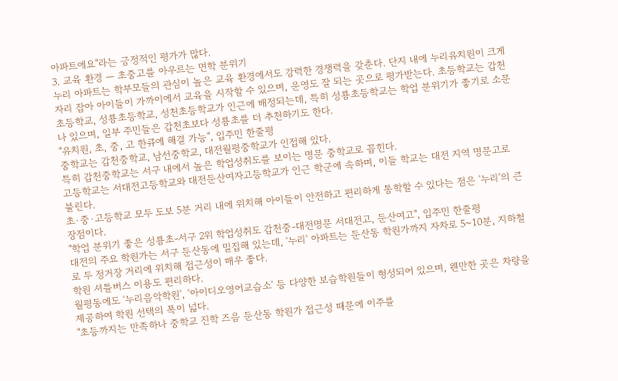아파트에요"라는 긍정적인 평가가 많다.
3. 교육 환경 — 초중고를 아우르는 면학 분위기
누리 아파트는 학부모들의 관심이 높은 교육 환경에서도 강력한 경쟁력을 갖춘다. 단지 내에 누리유치원이 크게 자리 잡아 아이들이 가까이에서 교육을 시작할 수 있으며, 운영도 잘 되는 곳으로 평가받는다. 초등학교는 갑천초등학교, 성룡초등학교, 성천초등학교가 인근에 배정되는데, 특히 성룡초등학교는 학업 분위기가 좋기로 소문나 있으며, 일부 주민들은 갑천초보다 성룡초를 더 추천하기도 한다.
"유치원, 초, 중, 고 한큐에 해결 가능", 입주민 한줄평
중학교는 갑천중학교, 남선중학교, 대전월평중학교가 인접해 있다.
특히 갑천중학교는 서구 내에서 높은 학업성취도를 보이는 명문 중학교로 꼽힌다.
고등학교는 서대전고등학교와 대전둔산여자고등학교가 인근 학군에 속하며, 이들 학교는 대전 지역 명문고로 불린다.
초·중·고등학교 모두 도보 5분 거리 내에 위치해 아이들이 안전하고 편리하게 통학할 수 있다는 점은 '누리'의 큰 장점이다.
"학업 분위기 좋은 성룡초-서구 2위 학업성취도 갑천중-대전명문 서대전고, 둔산여고", 입주민 한줄평
대전의 주요 학원가는 서구 둔산동에 밀집해 있는데, '누리' 아파트는 둔산동 학원가까지 자차로 5~10분, 지하철로 두 정거장 거리에 위치해 접근성이 매우 좋다.
학원 셔틀버스 이용도 편리하다.
월평동에도 '누리음악학원', '아이디오영어교습소' 등 다양한 보습학원들이 형성되어 있으며, 웬만한 곳은 차량을 제공하여 학원 선택의 폭이 넓다.
"초등까지는 만족하나 중학교 진학 즈음 둔산동 학원가 접근성 때문에 이주를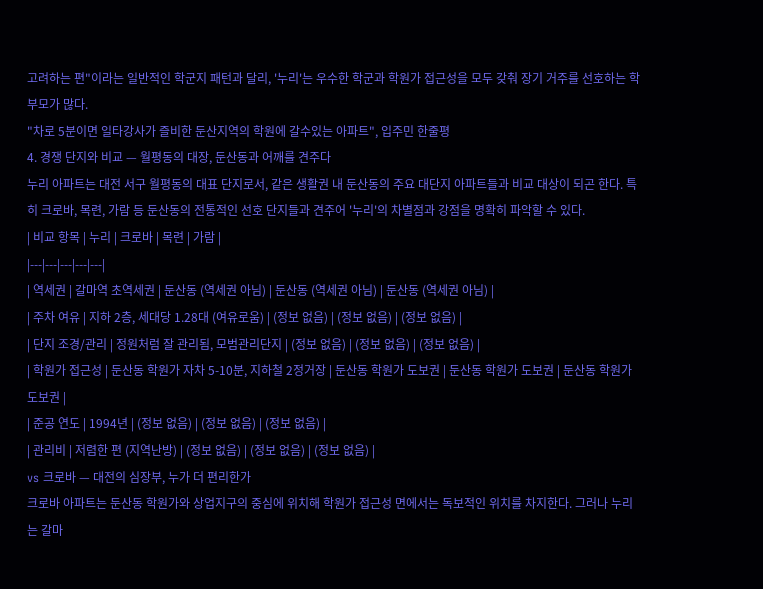고려하는 편"이라는 일반적인 학군지 패턴과 달리, '누리'는 우수한 학군과 학원가 접근성을 모두 갖춰 장기 거주를 선호하는 학부모가 많다.
"차로 5분이면 일타강사가 즐비한 둔산지역의 학원에 갈수있는 아파트", 입주민 한줄평
4. 경쟁 단지와 비교 — 월평동의 대장, 둔산동과 어깨를 견주다
누리 아파트는 대전 서구 월평동의 대표 단지로서, 같은 생활권 내 둔산동의 주요 대단지 아파트들과 비교 대상이 되곤 한다. 특히 크로바, 목련, 가람 등 둔산동의 전통적인 선호 단지들과 견주어 '누리'의 차별점과 강점을 명확히 파악할 수 있다.
| 비교 항목 | 누리 | 크로바 | 목련 | 가람 |
|---|---|---|---|---|
| 역세권 | 갈마역 초역세권 | 둔산동 (역세권 아님) | 둔산동 (역세권 아님) | 둔산동 (역세권 아님) |
| 주차 여유 | 지하 2층, 세대당 1.28대 (여유로움) | (정보 없음) | (정보 없음) | (정보 없음) |
| 단지 조경/관리 | 정원처럼 잘 관리됨, 모범관리단지 | (정보 없음) | (정보 없음) | (정보 없음) |
| 학원가 접근성 | 둔산동 학원가 자차 5-10분, 지하철 2정거장 | 둔산동 학원가 도보권 | 둔산동 학원가 도보권 | 둔산동 학원가 도보권 |
| 준공 연도 | 1994년 | (정보 없음) | (정보 없음) | (정보 없음) |
| 관리비 | 저렴한 편 (지역난방) | (정보 없음) | (정보 없음) | (정보 없음) |
vs 크로바 — 대전의 심장부, 누가 더 편리한가
크로바 아파트는 둔산동 학원가와 상업지구의 중심에 위치해 학원가 접근성 면에서는 독보적인 위치를 차지한다. 그러나 누리는 갈마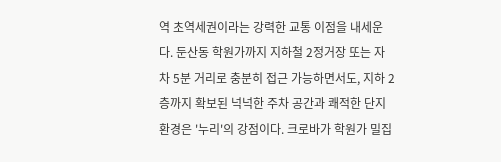역 초역세권이라는 강력한 교통 이점을 내세운다. 둔산동 학원가까지 지하철 2정거장 또는 자차 5분 거리로 충분히 접근 가능하면서도, 지하 2층까지 확보된 넉넉한 주차 공간과 쾌적한 단지 환경은 '누리'의 강점이다. 크로바가 학원가 밀집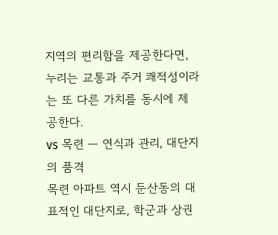지역의 편리함을 제공한다면, 누리는 교통과 주거 쾌적성이라는 또 다른 가치를 동시에 제공한다.
vs 목련 — 연식과 관리, 대단지의 품격
목련 아파트 역시 둔산동의 대표적인 대단지로, 학군과 상권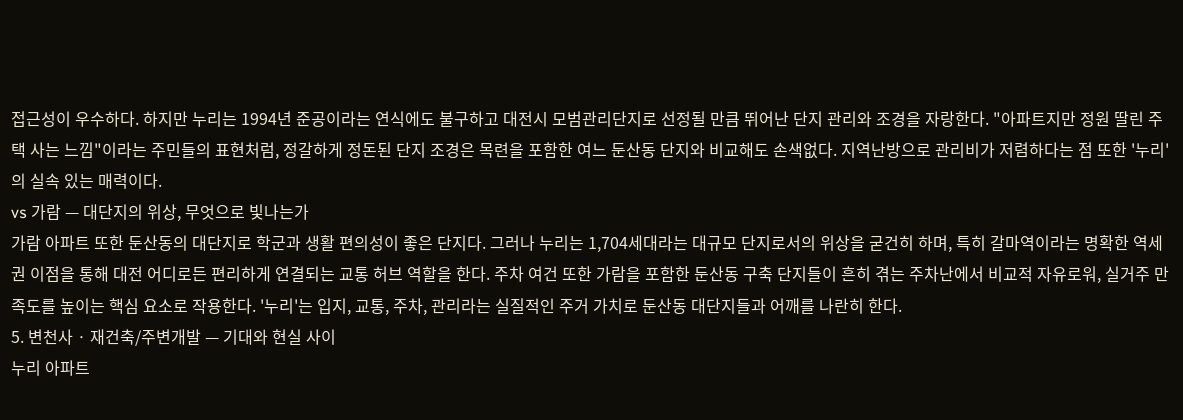접근성이 우수하다. 하지만 누리는 1994년 준공이라는 연식에도 불구하고 대전시 모범관리단지로 선정될 만큼 뛰어난 단지 관리와 조경을 자랑한다. "아파트지만 정원 딸린 주택 사는 느낌"이라는 주민들의 표현처럼, 정갈하게 정돈된 단지 조경은 목련을 포함한 여느 둔산동 단지와 비교해도 손색없다. 지역난방으로 관리비가 저렴하다는 점 또한 '누리'의 실속 있는 매력이다.
vs 가람 — 대단지의 위상, 무엇으로 빛나는가
가람 아파트 또한 둔산동의 대단지로 학군과 생활 편의성이 좋은 단지다. 그러나 누리는 1,704세대라는 대규모 단지로서의 위상을 굳건히 하며, 특히 갈마역이라는 명확한 역세권 이점을 통해 대전 어디로든 편리하게 연결되는 교통 허브 역할을 한다. 주차 여건 또한 가람을 포함한 둔산동 구축 단지들이 흔히 겪는 주차난에서 비교적 자유로워, 실거주 만족도를 높이는 핵심 요소로 작용한다. '누리'는 입지, 교통, 주차, 관리라는 실질적인 주거 가치로 둔산동 대단지들과 어깨를 나란히 한다.
5. 변천사 · 재건축/주변개발 — 기대와 현실 사이
누리 아파트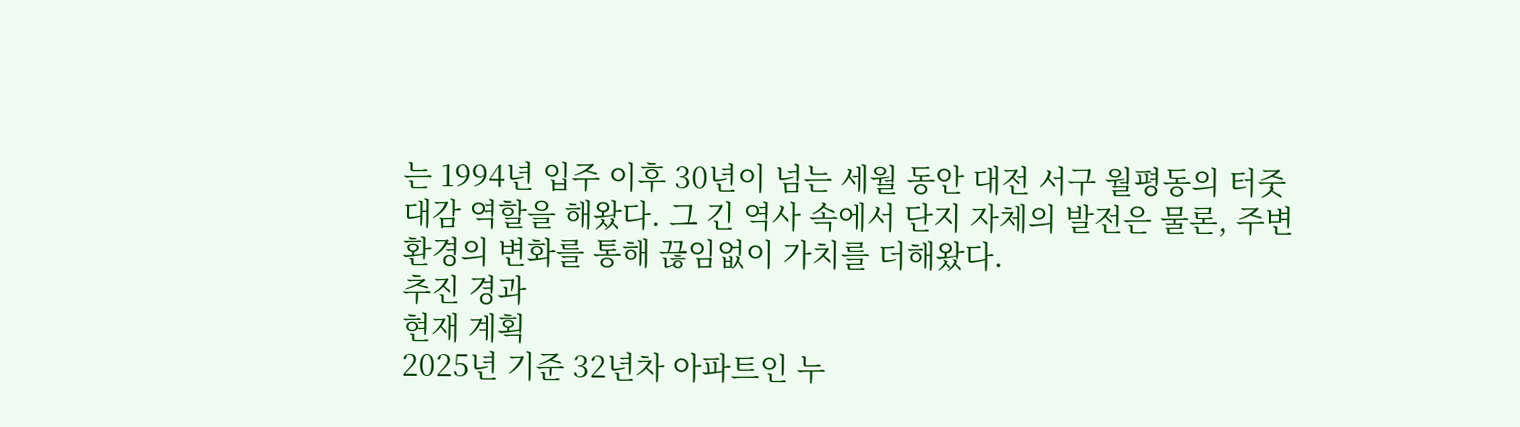는 1994년 입주 이후 30년이 넘는 세월 동안 대전 서구 월평동의 터줏대감 역할을 해왔다. 그 긴 역사 속에서 단지 자체의 발전은 물론, 주변 환경의 변화를 통해 끊임없이 가치를 더해왔다.
추진 경과
현재 계획
2025년 기준 32년차 아파트인 누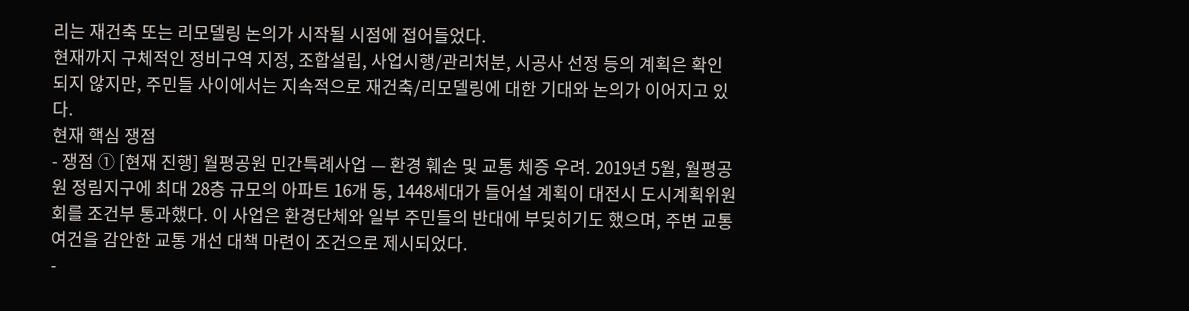리는 재건축 또는 리모델링 논의가 시작될 시점에 접어들었다.
현재까지 구체적인 정비구역 지정, 조합설립, 사업시행/관리처분, 시공사 선정 등의 계획은 확인되지 않지만, 주민들 사이에서는 지속적으로 재건축/리모델링에 대한 기대와 논의가 이어지고 있다.
현재 핵심 쟁점
- 쟁점 ① [현재 진행] 월평공원 민간특례사업 — 환경 훼손 및 교통 체증 우려. 2019년 5월, 월평공원 정림지구에 최대 28층 규모의 아파트 16개 동, 1448세대가 들어설 계획이 대전시 도시계획위원회를 조건부 통과했다. 이 사업은 환경단체와 일부 주민들의 반대에 부딪히기도 했으며, 주변 교통 여건을 감안한 교통 개선 대책 마련이 조건으로 제시되었다.
-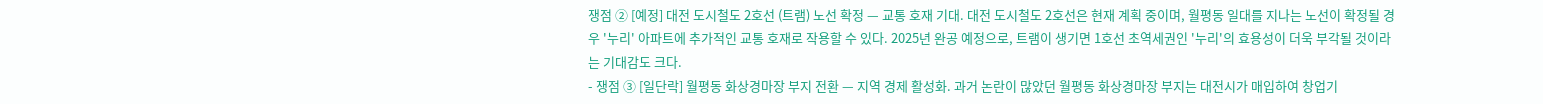쟁점 ② [예정] 대전 도시철도 2호선 (트램) 노선 확정 — 교통 호재 기대. 대전 도시철도 2호선은 현재 계획 중이며, 월평동 일대를 지나는 노선이 확정될 경우 '누리' 아파트에 추가적인 교통 호재로 작용할 수 있다. 2025년 완공 예정으로, 트램이 생기면 1호선 초역세권인 '누리'의 효용성이 더욱 부각될 것이라는 기대감도 크다.
- 쟁점 ③ [일단락] 월평동 화상경마장 부지 전환 — 지역 경제 활성화. 과거 논란이 많았던 월평동 화상경마장 부지는 대전시가 매입하여 창업기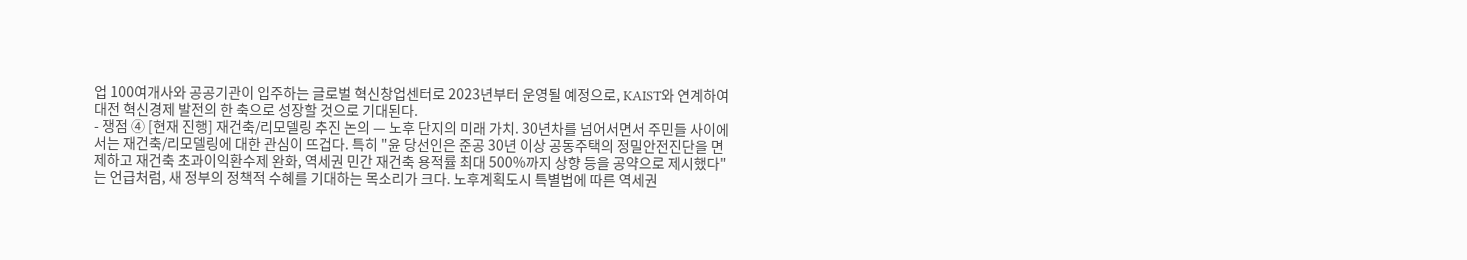업 100여개사와 공공기관이 입주하는 글로벌 혁신창업센터로 2023년부터 운영될 예정으로, KAIST와 연계하여 대전 혁신경제 발전의 한 축으로 성장할 것으로 기대된다.
- 쟁점 ④ [현재 진행] 재건축/리모델링 추진 논의 — 노후 단지의 미래 가치. 30년차를 넘어서면서 주민들 사이에서는 재건축/리모델링에 대한 관심이 뜨겁다. 특히 "윤 당선인은 준공 30년 이상 공동주택의 정밀안전진단을 면제하고 재건축 초과이익환수제 완화, 역세권 민간 재건축 용적률 최대 500%까지 상향 등을 공약으로 제시했다"는 언급처럼, 새 정부의 정책적 수혜를 기대하는 목소리가 크다. 노후계획도시 특별법에 따른 역세권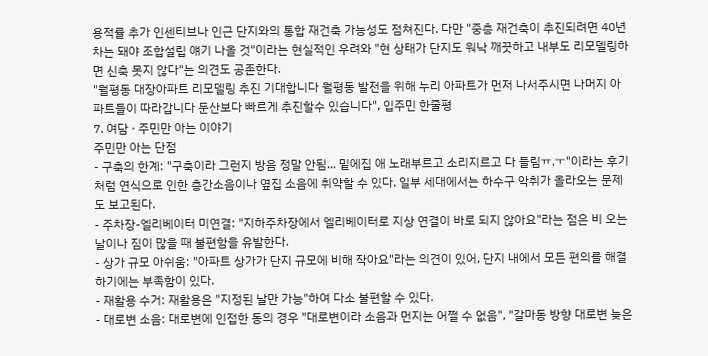용적률 추가 인센티브나 인근 단지와의 통합 재건축 가능성도 점쳐진다. 다만 "중층 재건축이 추진되려면 40년차는 돼야 조합설립 얘기 나올 것"이라는 현실적인 우려와 "현 상태가 단지도 워낙 깨끗하고 내부도 리모델링하면 신축 못지 않다"는 의견도 공존한다.
"월평동 대장아파트 리모델링 추진 기대합니다 월평동 발전을 위해 누리 아파트가 먼저 나서주시면 나머지 아파트들이 따라갑니다 둔산보다 빠르게 추진할수 있습니다", 입주민 한줄평
7. 여담 · 주민만 아는 이야기
주민만 아는 단점
- 구축의 한계: "구축이라 그런지 방음 정말 안됨... 밑에집 애 노래부르고 소리지르고 다 들림ㅠ.ㅜ"이라는 후기처럼 연식으로 인한 층간소음이나 옆집 소음에 취약할 수 있다. 일부 세대에서는 하수구 악취가 올라오는 문제도 보고된다.
- 주차장-엘리베이터 미연결: "지하주차장에서 엘리베이터로 지상 연결이 바로 되지 않아요"라는 점은 비 오는 날이나 짐이 많을 때 불편함을 유발한다.
- 상가 규모 아쉬움: "아파트 상가가 단지 규모에 비해 작아요"라는 의견이 있어, 단지 내에서 모든 편의를 해결하기에는 부족함이 있다.
- 재활용 수거: 재활용은 "지정된 날만 가능"하여 다소 불편할 수 있다.
- 대로변 소음: 대로변에 인접한 동의 경우 "대로변이라 소음과 먼지는 어쩔 수 없음", "갈마동 방향 대로변 늦은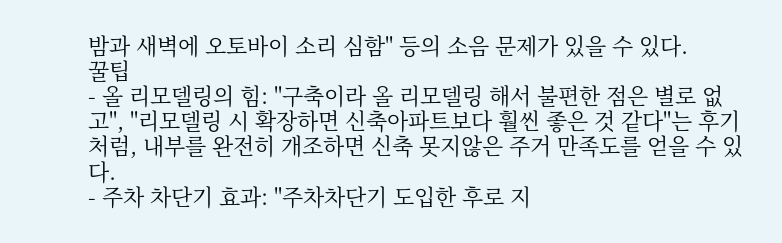밤과 새벽에 오토바이 소리 심함" 등의 소음 문제가 있을 수 있다.
꿀팁
- 올 리모델링의 힘: "구축이라 올 리모델링 해서 불편한 점은 별로 없고", "리모델링 시 확장하면 신축아파트보다 훨씬 좋은 것 같다"는 후기처럼, 내부를 완전히 개조하면 신축 못지않은 주거 만족도를 얻을 수 있다.
- 주차 차단기 효과: "주차차단기 도입한 후로 지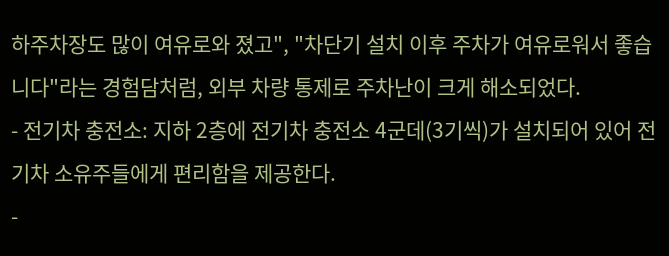하주차장도 많이 여유로와 졌고", "차단기 설치 이후 주차가 여유로워서 좋습니다"라는 경험담처럼, 외부 차량 통제로 주차난이 크게 해소되었다.
- 전기차 충전소: 지하 2층에 전기차 충전소 4군데(3기씩)가 설치되어 있어 전기차 소유주들에게 편리함을 제공한다.
-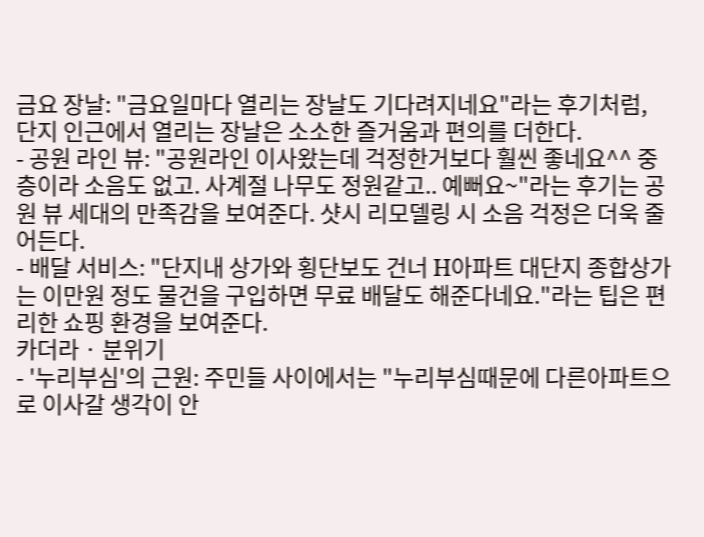금요 장날: "금요일마다 열리는 장날도 기다려지네요"라는 후기처럼, 단지 인근에서 열리는 장날은 소소한 즐거움과 편의를 더한다.
- 공원 라인 뷰: "공원라인 이사왔는데 걱정한거보다 훨씬 좋네요^^ 중층이라 소음도 없고. 사계절 나무도 정원같고.. 예뻐요~"라는 후기는 공원 뷰 세대의 만족감을 보여준다. 샷시 리모델링 시 소음 걱정은 더욱 줄어든다.
- 배달 서비스: "단지내 상가와 횡단보도 건너 H아파트 대단지 종합상가는 이만원 정도 물건을 구입하면 무료 배달도 해준다네요."라는 팁은 편리한 쇼핑 환경을 보여준다.
카더라 · 분위기
- '누리부심'의 근원: 주민들 사이에서는 "누리부심때문에 다른아파트으로 이사갈 생각이 안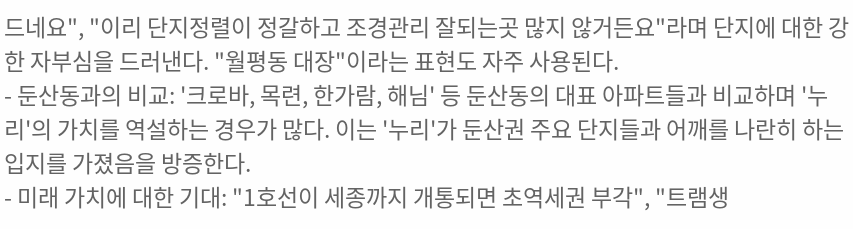드네요", "이리 단지정렬이 정갈하고 조경관리 잘되는곳 많지 않거든요"라며 단지에 대한 강한 자부심을 드러낸다. "월평동 대장"이라는 표현도 자주 사용된다.
- 둔산동과의 비교: '크로바, 목련, 한가람, 해님' 등 둔산동의 대표 아파트들과 비교하며 '누리'의 가치를 역설하는 경우가 많다. 이는 '누리'가 둔산권 주요 단지들과 어깨를 나란히 하는 입지를 가졌음을 방증한다.
- 미래 가치에 대한 기대: "1호선이 세종까지 개통되면 초역세권 부각", "트램생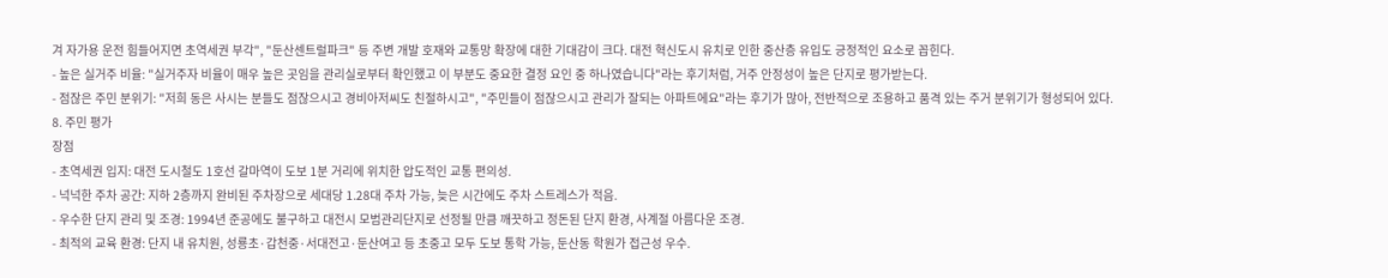겨 자가용 운전 힘들어지면 초역세권 부각", "둔산센트럴파크" 등 주변 개발 호재와 교통망 확장에 대한 기대감이 크다. 대전 혁신도시 유치로 인한 중산층 유입도 긍정적인 요소로 꼽힌다.
- 높은 실거주 비율: "실거주자 비율이 매우 높은 곳임을 관리실로부터 확인했고 이 부분도 중요한 결정 요인 중 하나였습니다"라는 후기처럼, 거주 안정성이 높은 단지로 평가받는다.
- 점잖은 주민 분위기: "저희 동은 사시는 분들도 점잖으시고 경비아저씨도 친절하시고", "주민들이 점잖으시고 관리가 잘되는 아파트에요"라는 후기가 많아, 전반적으로 조용하고 품격 있는 주거 분위기가 형성되어 있다.
8. 주민 평가
장점
- 초역세권 입지: 대전 도시철도 1호선 갈마역이 도보 1분 거리에 위치한 압도적인 교통 편의성.
- 넉넉한 주차 공간: 지하 2층까지 완비된 주차장으로 세대당 1.28대 주차 가능, 늦은 시간에도 주차 스트레스가 적음.
- 우수한 단지 관리 및 조경: 1994년 준공에도 불구하고 대전시 모범관리단지로 선정될 만큼 깨끗하고 정돈된 단지 환경, 사계절 아름다운 조경.
- 최적의 교육 환경: 단지 내 유치원, 성룡초·갑천중·서대전고·둔산여고 등 초중고 모두 도보 통학 가능, 둔산동 학원가 접근성 우수.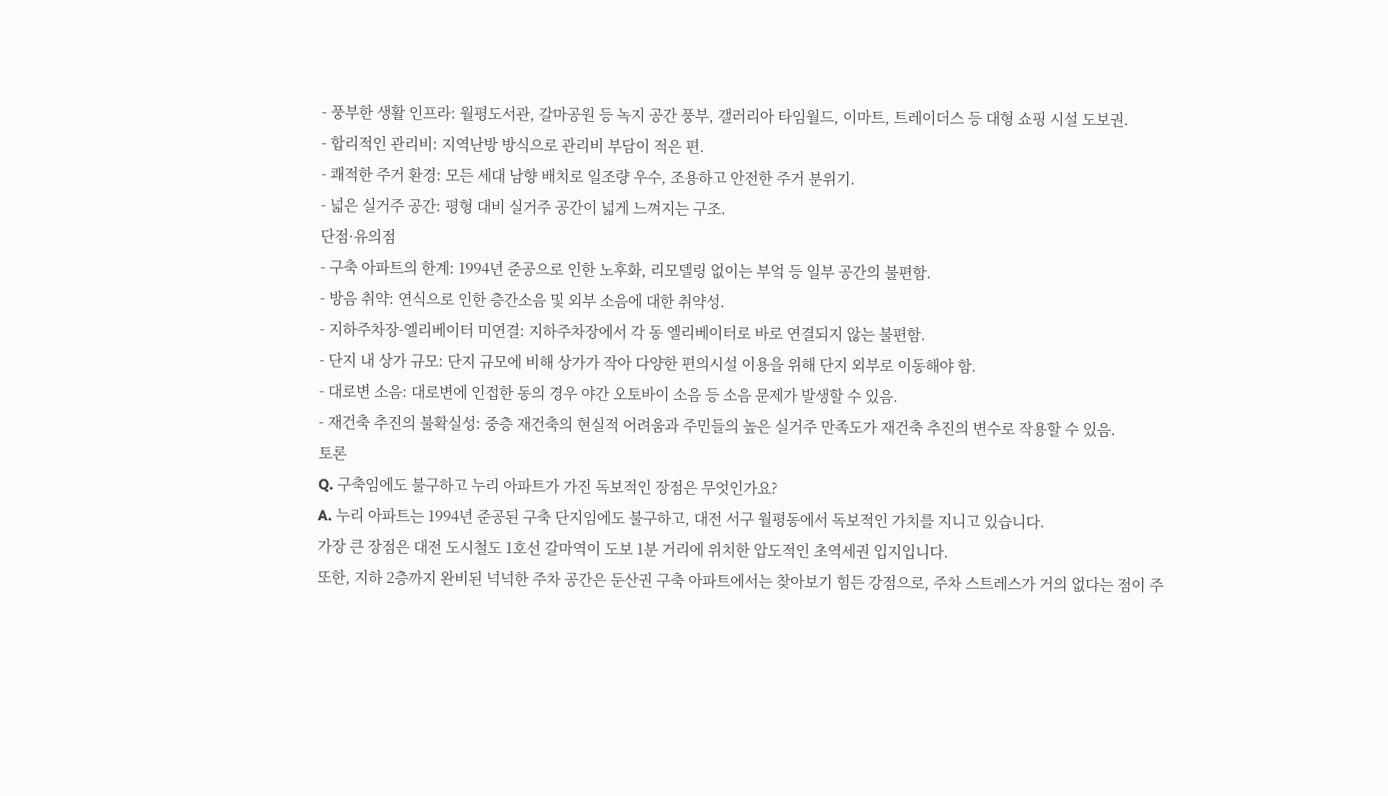- 풍부한 생활 인프라: 월평도서관, 갈마공원 등 녹지 공간 풍부, 갤러리아 타임월드, 이마트, 트레이더스 등 대형 쇼핑 시설 도보권.
- 합리적인 관리비: 지역난방 방식으로 관리비 부담이 적은 편.
- 쾌적한 주거 환경: 모든 세대 남향 배치로 일조량 우수, 조용하고 안전한 주거 분위기.
- 넓은 실거주 공간: 평형 대비 실거주 공간이 넓게 느껴지는 구조.
단점·유의점
- 구축 아파트의 한계: 1994년 준공으로 인한 노후화, 리모델링 없이는 부엌 등 일부 공간의 불편함.
- 방음 취약: 연식으로 인한 층간소음 및 외부 소음에 대한 취약성.
- 지하주차장-엘리베이터 미연결: 지하주차장에서 각 동 엘리베이터로 바로 연결되지 않는 불편함.
- 단지 내 상가 규모: 단지 규모에 비해 상가가 작아 다양한 편의시설 이용을 위해 단지 외부로 이동해야 함.
- 대로변 소음: 대로변에 인접한 동의 경우 야간 오토바이 소음 등 소음 문제가 발생할 수 있음.
- 재건축 추진의 불확실성: 중층 재건축의 현실적 어려움과 주민들의 높은 실거주 만족도가 재건축 추진의 변수로 작용할 수 있음.
토론
Q. 구축임에도 불구하고 누리 아파트가 가진 독보적인 장점은 무엇인가요?
A. 누리 아파트는 1994년 준공된 구축 단지임에도 불구하고, 대전 서구 월평동에서 독보적인 가치를 지니고 있습니다.
가장 큰 장점은 대전 도시철도 1호선 갈마역이 도보 1분 거리에 위치한 압도적인 초역세권 입지입니다.
또한, 지하 2층까지 완비된 넉넉한 주차 공간은 둔산권 구축 아파트에서는 찾아보기 힘든 강점으로, 주차 스트레스가 거의 없다는 점이 주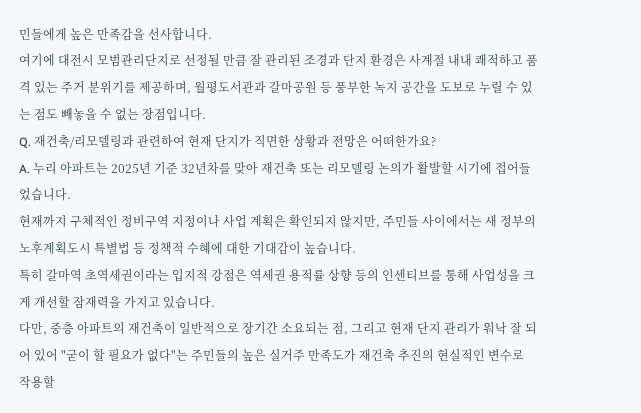민들에게 높은 만족감을 선사합니다.
여기에 대전시 모범관리단지로 선정될 만큼 잘 관리된 조경과 단지 환경은 사계절 내내 쾌적하고 품격 있는 주거 분위기를 제공하며, 월평도서관과 갈마공원 등 풍부한 녹지 공간을 도보로 누릴 수 있는 점도 빼놓을 수 없는 장점입니다.
Q. 재건축/리모델링과 관련하여 현재 단지가 직면한 상황과 전망은 어떠한가요?
A. 누리 아파트는 2025년 기준 32년차를 맞아 재건축 또는 리모델링 논의가 활발할 시기에 접어들었습니다.
현재까지 구체적인 정비구역 지정이나 사업 계획은 확인되지 않지만, 주민들 사이에서는 새 정부의 노후계획도시 특별법 등 정책적 수혜에 대한 기대감이 높습니다.
특히 갈마역 초역세권이라는 입지적 강점은 역세권 용적률 상향 등의 인센티브를 통해 사업성을 크게 개선할 잠재력을 가지고 있습니다.
다만, 중층 아파트의 재건축이 일반적으로 장기간 소요되는 점, 그리고 현재 단지 관리가 워낙 잘 되어 있어 "굳이 할 필요가 없다"는 주민들의 높은 실거주 만족도가 재건축 추진의 현실적인 변수로 작용할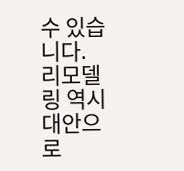수 있습니다.
리모델링 역시 대안으로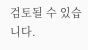검토될 수 있습니다.